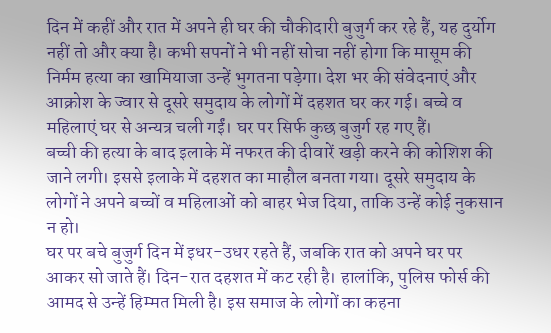दिन में कहीं और रात में अपने ही घर की चौकीदारी बुजुर्ग कर रहे हैं, यह दुर्योग नहीं तो और क्या है। कभी सपनों ने भी नहीं सोचा नहीं होगा कि मासूम की निर्मम हत्या का खामियाजा उन्हें भुगतना पड़ेगा। देश भर की संवेदनाएं और आक्रोश के ज्वार से दूसरे समुदाय के लोगों में दहशत घर कर गई। बच्चे व महिलाएं घर से अन्यत्र चली गईं। घर पर सिर्फ कुछ बुजुर्ग रह गए हैं।
बच्ची की हत्या के बाद इलाके में नफरत की दीवारें खड़ी करने की कोशिश की जाने लगी। इससे इलाके में दहशत का माहौल बनता गया। दूसरे समुदाय के लोगों ने अपने बच्चों व महिलाओं को बाहर भेज दिया, ताकि उन्हें कोई नुकसान न हो।
घर पर बचे बुजुर्ग दिन में इधर-उधर रहते हैं, जबकि रात को अपने घर पर आकर सो जाते हैं। दिन-रात दहशत में कट रही है। हालांकि, पुलिस फोर्स की आमद से उन्हें हिम्मत मिली है। इस समाज के लोगों का कहना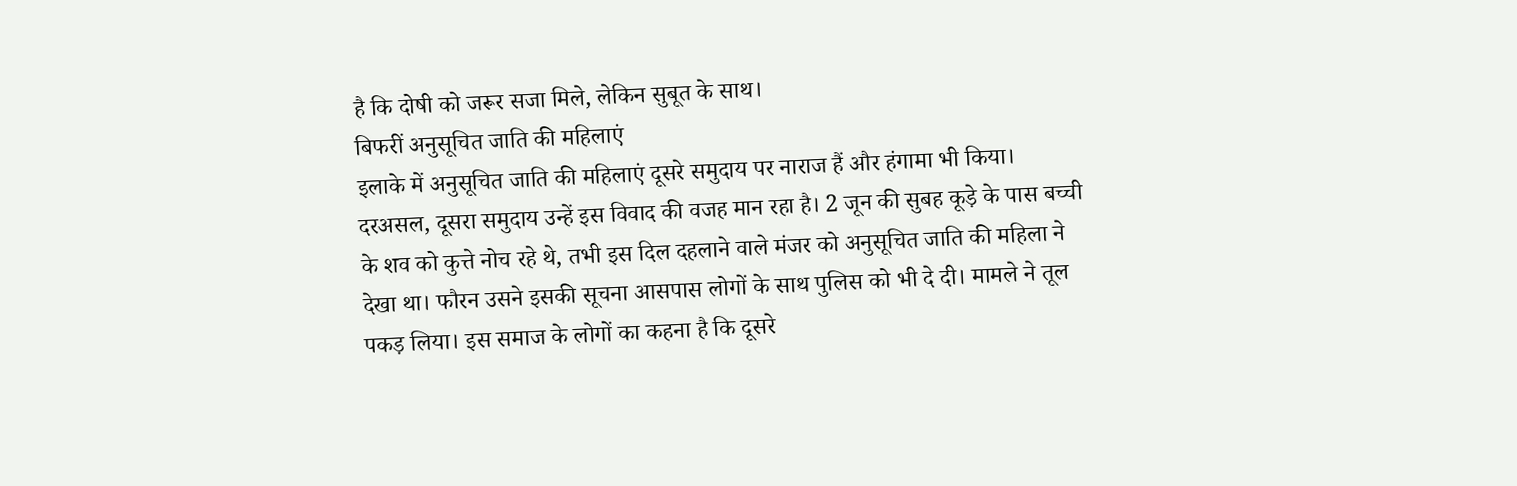है कि दोषी को जरूर सजा मिले, लेकिन सुबूत के साथ।
बिफरीं अनुसूचित जाति की महिलाएं
इलाके में अनुसूचित जाति की महिलाएं दूसरे समुदाय पर नाराज हैं और हंगामा भी किया। दरअसल, दूसरा समुदाय उन्हें इस विवाद की वजह मान रहा है। 2 जून की सुबह कूड़े के पास बच्ची के शव को कुत्ते नोच रहे थे, तभी इस दिल दहलाने वाले मंजर को अनुसूचित जाति की महिला ने देखा था। फौरन उसने इसकी सूचना आसपास लोगों के साथ पुलिस को भी दे दी। मामले ने तूल पकड़ लिया। इस समाज के लोगों का कहना है कि दूसरे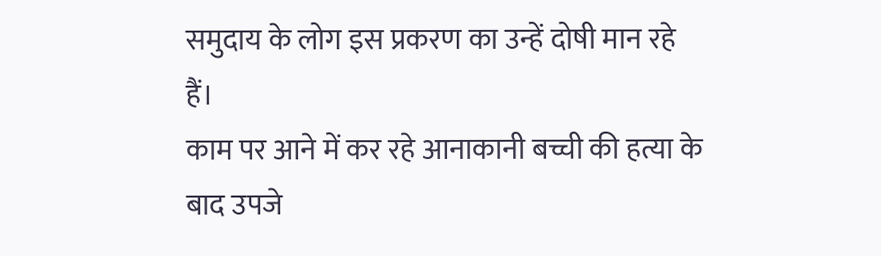समुदाय के लोग इस प्रकरण का उन्हें दोषी मान रहे हैं।
काम पर आने में कर रहे आनाकानी बच्ची की हत्या के बाद उपजे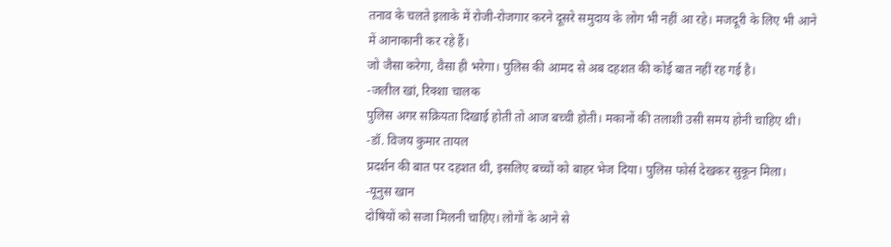तनाव के चलते इलाके में रोजी-रोजगार करने दूसरे समुदाय के लोग भी नहीं आ रहे। मजदूरी के लिए भी आने में आनाकानी कर रहे हैं।
जो जैसा करेगा, वैसा ही भरेगा। पुलिस की आमद से अब दहशत की कोई बात नहीं रह गई है।
-जलील खां, रिक्शा चालक
पुलिस अगर सक्रियता दिखाई होती तो आज बच्ची होती। मकानों की तलाशी उसी समय होनी चाहिए थी।
-डॉ. विजय कुमार तायल
प्रदर्शन की बात पर दहशत थी, इसलिए बच्चों को बाहर भेज दिया। पुलिस फोर्स देखकर सुकून मिला।
-यूनुस खान
दोषियों को सजा मिलनी चाहिए। लोगों के आने से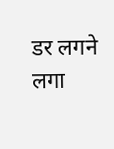डर लगने लगा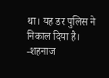था। यह डर पुलिस ने निकाल दिया है।
-शहनाज